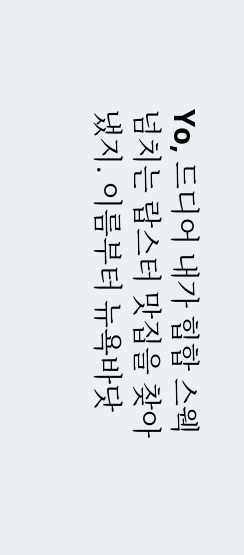Yo, 드디어 내가 힙합 스웩 넘치는 랍스터 맛집을 찾아냈지. 이름부터 뉴욕바닷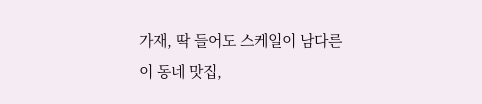가재, 딱 들어도 스케일이 남다른 이 동네 맛집,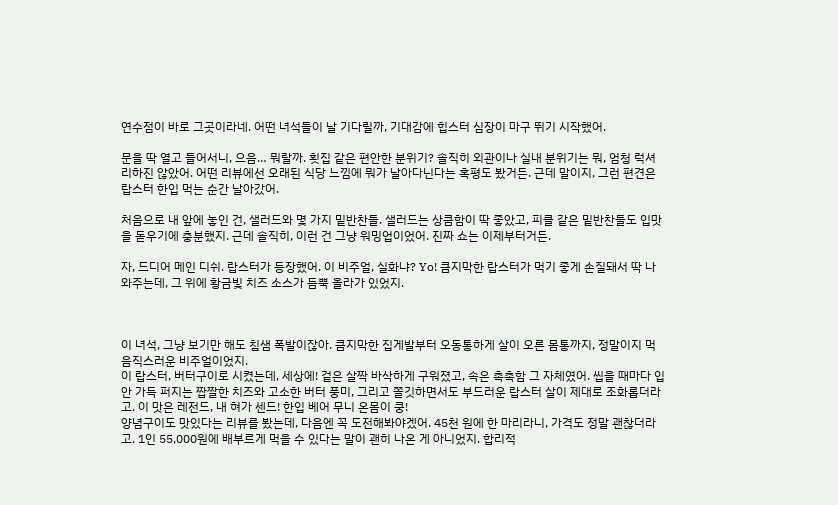연수점이 바로 그곳이라네. 어떤 녀석들이 날 기다릴까, 기대감에 힙스터 심장이 마구 뛰기 시작했어.

문을 딱 열고 들어서니, 으음… 뭐랄까. 횟집 같은 편안한 분위기? 솔직히 외관이나 실내 분위기는 뭐, 엄청 럭셔리하진 않았어. 어떤 리뷰에선 오래된 식당 느낌에 뭐가 날아다닌다는 혹평도 봤거든. 근데 말이지, 그런 편견은 랍스터 한입 먹는 순간 날아갔어.

처음으로 내 앞에 놓인 건, 샐러드와 몇 가지 밑반찬들. 샐러드는 상큼함이 딱 좋았고, 피클 같은 밑반찬들도 입맛을 돋우기에 충분했지. 근데 솔직히, 이런 건 그냥 워밍업이었어. 진짜 쇼는 이제부터거든.

자, 드디어 메인 디쉬. 랍스터가 등장했어. 이 비주얼, 실화냐? Yo! 큼지막한 랍스터가 먹기 좋게 손질돼서 딱 나와주는데, 그 위에 황금빛 치즈 소스가 듬뿍 올라가 있었지.



이 녀석, 그냥 보기만 해도 침샘 폭발이잖아. 큼지막한 집게발부터 오동통하게 살이 오른 몸통까지, 정말이지 먹음직스러운 비주얼이었지.
이 랍스터, 버터구이로 시켰는데, 세상에! 겉은 살짝 바삭하게 구워졌고, 속은 촉촉함 그 자체였어. 씹을 때마다 입안 가득 퍼지는 짭짤한 치즈와 고소한 버터 풍미, 그리고 쫄깃하면서도 부드러운 랍스터 살이 제대로 조화롭더라고. 이 맛은 레전드, 내 혀가 센드! 한입 베어 무니 온몸이 쿵!
양념구이도 맛있다는 리뷰를 봤는데, 다음엔 꼭 도전해봐야겠어. 45천 원에 한 마리라니, 가격도 정말 괜찮더라고. 1인 55,000원에 배부르게 먹을 수 있다는 말이 괜히 나온 게 아니었지. 합리적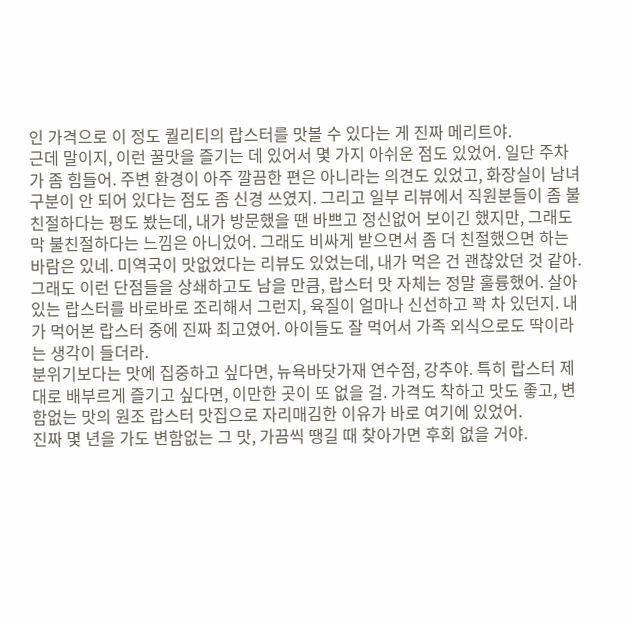인 가격으로 이 정도 퀄리티의 랍스터를 맛볼 수 있다는 게 진짜 메리트야.
근데 말이지, 이런 꿀맛을 즐기는 데 있어서 몇 가지 아쉬운 점도 있었어. 일단 주차가 좀 힘들어. 주변 환경이 아주 깔끔한 편은 아니라는 의견도 있었고, 화장실이 남녀 구분이 안 되어 있다는 점도 좀 신경 쓰였지. 그리고 일부 리뷰에서 직원분들이 좀 불친절하다는 평도 봤는데, 내가 방문했을 땐 바쁘고 정신없어 보이긴 했지만, 그래도 막 불친절하다는 느낌은 아니었어. 그래도 비싸게 받으면서 좀 더 친절했으면 하는 바람은 있네. 미역국이 맛없었다는 리뷰도 있었는데, 내가 먹은 건 괜찮았던 것 같아.
그래도 이런 단점들을 상쇄하고도 남을 만큼, 랍스터 맛 자체는 정말 훌륭했어. 살아있는 랍스터를 바로바로 조리해서 그런지, 육질이 얼마나 신선하고 꽉 차 있던지. 내가 먹어본 랍스터 중에 진짜 최고였어. 아이들도 잘 먹어서 가족 외식으로도 딱이라는 생각이 들더라.
분위기보다는 맛에 집중하고 싶다면, 뉴욕바닷가재 연수점, 강추야. 특히 랍스터 제대로 배부르게 즐기고 싶다면, 이만한 곳이 또 없을 걸. 가격도 착하고 맛도 좋고, 변함없는 맛의 원조 랍스터 맛집으로 자리매김한 이유가 바로 여기에 있었어.
진짜 몇 년을 가도 변함없는 그 맛, 가끔씩 땡길 때 찾아가면 후회 없을 거야.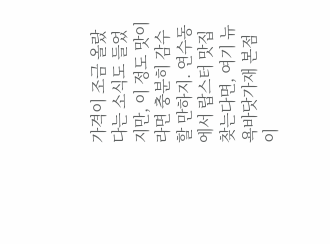가격이 조금 올랐다는 소식도 들었지만, 이 정도 맛이라면 충분히 감수할 만하지. 연수동에서 랍스터 맛집 찾는다면, 여기 뉴욕바닷가재 본점이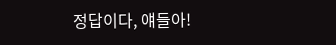정답이다, 얘들아!